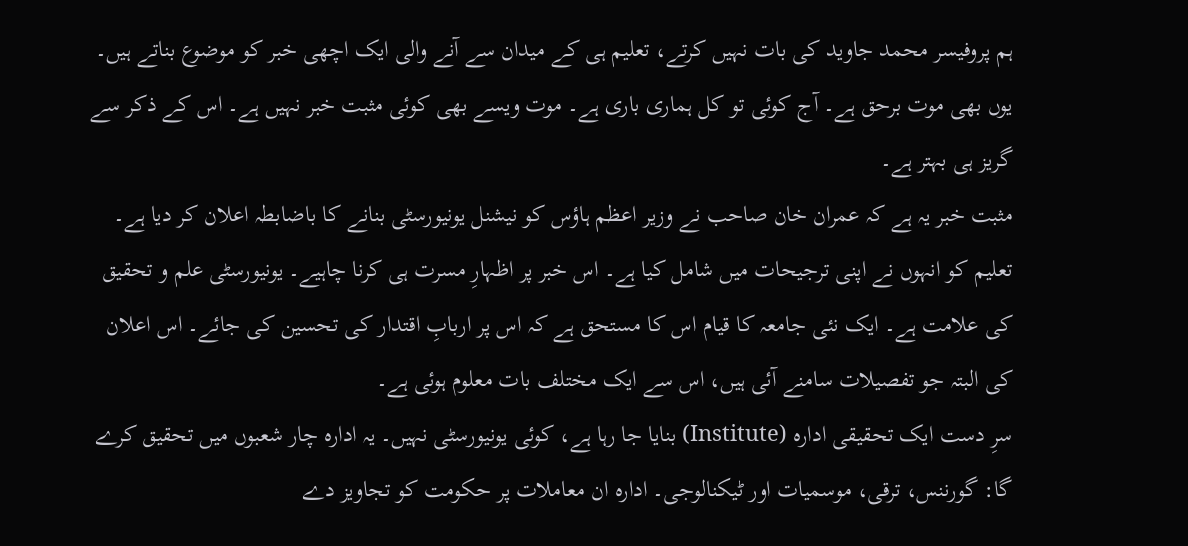ہم پروفیسر محمد جاوید کی بات نہیں کرتے، تعلیم ہی کے میدان سے آنے والی ایک اچھی خبر کو موضوع بناتے ہیں۔ یوں بھی موت برحق ہے۔ آج کوئی تو کل ہماری باری ہے۔ موت ویسے بھی کوئی مثبت خبر نہیں ہے۔ اس کے ذکر سے گریز ہی بہتر ہے۔
مثبت خبر یہ ہے کہ عمران خان صاحب نے وزیر اعظم ہاؤس کو نیشنل یونیورسٹی بنانے کا باضابطہ اعلان کر دیا ہے۔ تعلیم کو انہوں نے اپنی ترجیحات میں شامل کیا ہے۔ اس خبر پر اظہارِ مسرت ہی کرنا چاہیے۔ یونیورسٹی علم و تحقیق کی علامت ہے۔ ایک نئی جامعہ کا قیام اس کا مستحق ہے کہ اس پر اربابِ اقتدار کی تحسین کی جائے۔ اس اعلان کی البتہ جو تفصیلات سامنے آئی ہیں، اس سے ایک مختلف بات معلوم ہوئی ہے۔
سرِ دست ایک تحقیقی ادارہ (Institute) بنایا جا رہا ہے، کوئی یونیورسٹی نہیں۔ یہ ادارہ چار شعبوں میں تحقیق کرے گا: گورننس، ترقی، موسمیات اور ٹیکنالوجی۔ ادارہ ان معاملات پر حکومت کو تجاویز دے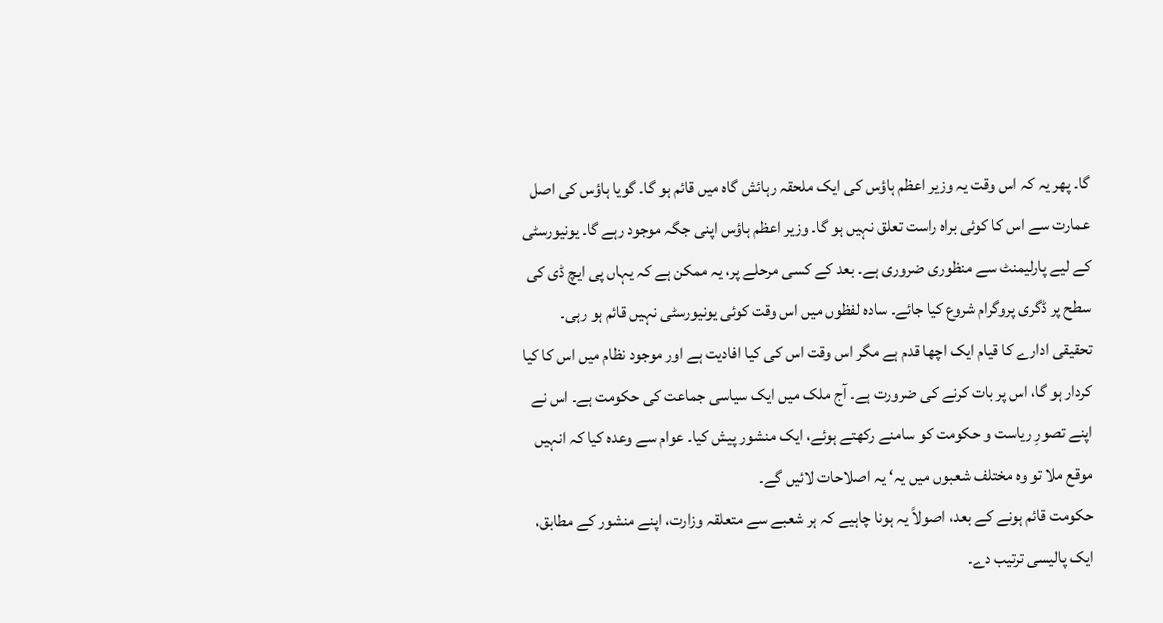گا۔ پھر یہ کہ اس وقت یہ وزیر اعظم ہاؤس کی ایک ملحقہ رہائش گاہ میں قائم ہو گا۔ گویا ہاؤس کی اصل عمارت سے اس کا کوئی براہ راست تعلق نہیں ہو گا۔ وزیر اعظم ہاؤس اپنی جگہ موجود رہے گا۔ یونیورسٹی کے لیے پارلیمنٹ سے منظوری ضروری ہے۔ بعد کے کسی مرحلے پر، یہ ممکن ہے کہ یہاں پی ایچ ڈی کی سطح پر ڈگری پروگرام شروع کیا جائے۔ سادہ لفظوں میں اس وقت کوئی یونیورسٹی نہیں قائم ہو رہی۔
تحقیقی ادارے کا قیام ایک اچھا قدم ہے مگر اس وقت اس کی کیا افادیت ہے اور موجود نظام میں اس کا کیا کردار ہو گا، اس پر بات کرنے کی ضرورت ہے۔ آج ملک میں ایک سیاسی جماعت کی حکومت ہے۔ اس نے اپنے تصورِ ریاست و حکومت کو سامنے رکھتے ہوئے، ایک منشور پیش کیا۔ عوام سے وعدہ کیا کہ انہیں موقع ملا تو وہ مختلف شعبوں میں یہ‘ یہ اصلاحات لائیں گے۔
حکومت قائم ہونے کے بعد، اصولاً یہ ہونا چاہیے کہ ہر شعبے سے متعلقہ وزارت، اپنے منشور کے مطابق، ایک پالیسی ترتیب دے۔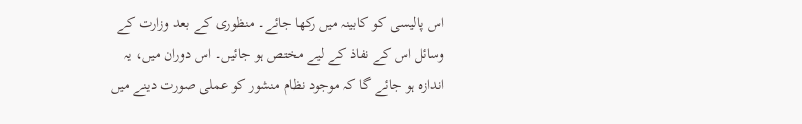اس پالیسی کو کابینہ میں رکھا جائے۔ منظوری کے بعد وزارت کے وسائل اس کے نفاذ کے لیے مختص ہو جائیں۔ اس دوران میں، یہ اندازہ ہو جائے گا کہ موجود نظام منشور کو عملی صورت دینے میں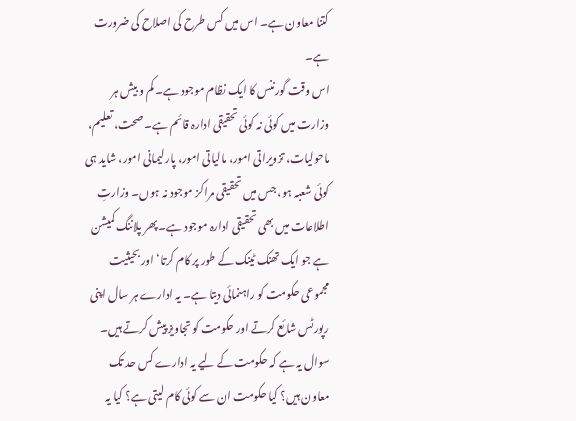کتنا معاون ہے۔ اس میں کس طرح کی اصلاح کی ضرورت ہے۔
اس وقت گورننس کا ایک نظام موجود ہے۔ کم و بیش ہر وزارت میں کوئی نہ کوئی تحقیقی ادارہ قائم ہے۔ صحت، تعلیم، ماحولیات، تزویراتی امور، مالیاتی امور، پارلیمانی امور، شاید ہی کوئی شعبہ ہو، جس میں تحقیقی مراکز موجود نہ ہوں۔ وزارتِ اطلاعات میں بھی تحقیقی ادارہ موجود ہے۔ پھر پلاننگ کمیشن ہے جو ایک تھنک ٹینک کے طور پر کام کرتا‘ اور بحیثیت مجموعی حکومت کو راہنمائی دیتا ہے۔ یہ ادارے ہر سال اپنی رپورٹس شائع کرتے اور حکومت کو تجاویز پیش کرتے ہیں۔ سوال یہ ہے کہ حکومت کے لیے یہ ادارے کس حد تک معاون ہیں؟ کیا حکومت ان سے کوئی کام لیتی ہے؟ کیا یہ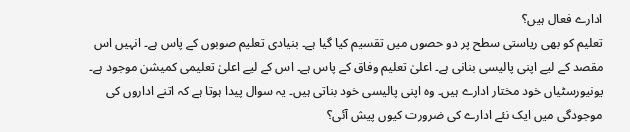ادارے فعال ہیں؟
تعلیم کو بھی ریاستی سطح پر دو حصوں میں تقسیم کیا گیا ہے۔ بنیادی تعلیم صوبوں کے پاس ہے۔ انہیں اس مقصد کے لیے اپنی پالیسی بنانی ہے۔ اعلیٰ تعلیم وفاق کے پاس ہے۔ اس کے لیے اعلیٰ تعلیمی کمیشن موجود ہے۔ یونیورسٹیاں خود مختار ادارے ہیں۔ وہ اپنی پالیسی خود بناتی ہیں۔ یہ سوال پیدا ہوتا ہے کہ اتنے اداروں کی موجودگی میں ایک نئے ادارے کی ضرورت کیوں پیش آئی؟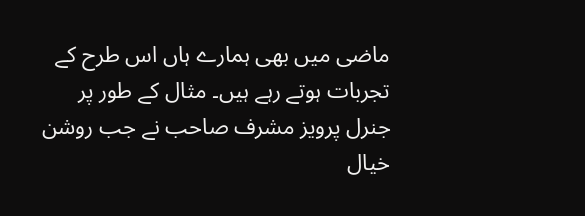ماضی میں بھی ہمارے ہاں اس طرح کے تجربات ہوتے رہے ہیں۔ مثال کے طور پر جنرل پرویز مشرف صاحب نے جب روشن خیال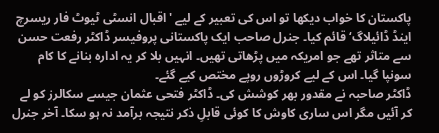پاکستان کا خواب دیکھا تو اس کی تعبیر کے لیے 'اقبال انسٹی ٹیوٹ فار ریسرچ اینڈ ڈائیلاگ‘ قائم کیا۔ جنرل صاحب ایک پاکستانی پروفیسر ڈاکٹر رفعت حسن سے متاثر تھے جو امریکہ میں پڑھاتی تھیں۔ انہیں بلا کر یہ ادارہ بنانے کا کام سونپا گیا۔ اس کے لیے کروڑوں روپے مختص کیے گئے۔
ڈاکٹر صاحبہ نے مقدور بھر کوشش کی۔ ڈاکٹر فتحی عثمان جیسے سکالرز کو لے کر آئیں مگر اس ساری کاوش کا کوئی قابلِ ذکر نتیجہ برآمد نہ ہو سکا۔ آخر جنرل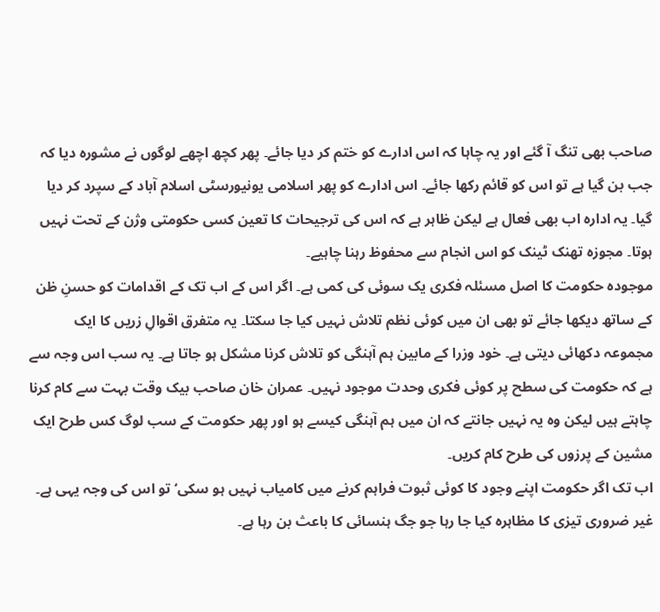صاحب بھی تنگ آ گئے اور یہ چاہا کہ اس ادارے کو ختم کر دیا جائے۔ پھر کچھ اچھے لوگوں نے مشورہ دیا کہ جب بن گیا ہے تو اس کو قائم رکھا جائے۔ اس ادارے کو پھر اسلامی یونیورسٹی اسلام آباد کے سپرد کر دیا گیا۔ یہ ادارہ اب بھی فعال ہے لیکن ظاہر ہے کہ اس کی ترجیحات کا تعین کسی حکومتی وژن کے تحت نہیں ہوتا۔ مجوزہ تھنک ٹینک کو اس انجام سے محفوظ رہنا چاہیے۔
موجودہ حکومت کا اصل مسئلہ فکری یک سوئی کی کمی ہے۔ اگر اس کے اب تک کے اقدامات کو حسنِ ظن کے ساتھ دیکھا جائے تو بھی ان میں کوئی نظم تلاش نہیں کیا جا سکتا۔ یہ متفرق اقوالِ زریں کا ایک مجموعہ دکھائی دیتی ہے۔ خود وزرا کے مابین ہم آہنگی کو تلاش کرنا مشکل ہو جاتا ہے۔ یہ سب اس وجہ سے ہے کہ حکومت کی سطح پر کوئی فکری وحدت موجود نہیں۔ عمران خان صاحب بیک وقت بہت سے کام کرنا چاہتے ہیں لیکن وہ یہ نہیں جانتے کہ ان میں ہم آہنگی کیسے ہو اور پھر حکومت کے سب لوگ کس طرح ایک مشین کے پرزوں کی طرح کام کریں۔
اب تک اگر حکومت اپنے وجود کا کوئی ثبوت فراہم کرنے میں کامیاب نہیں ہو سکی‘ تو اس کی وجہ یہی ہے۔ غیر ضروری تیزی کا مظاہرہ کیا جا رہا جو جگ ہنسائی کا باعث بن رہا ہے۔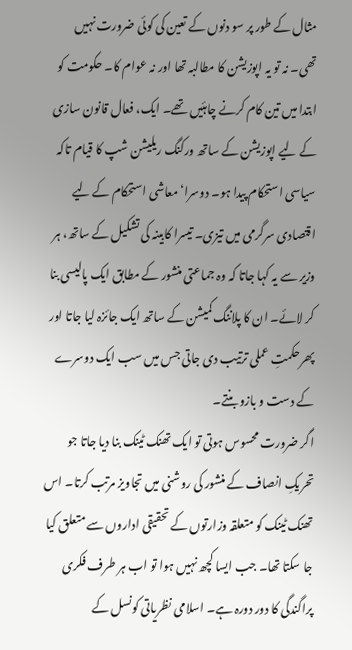مثال کے طور پر سو دنوں کے تعین کی کوئی ضرورت نہیں تھی۔ نہ تو یہ اپوزیشن کا مطالبہ تھا اور نہ عوام کا۔ حکومت کو ابتدا میں تین کام کرنے چاہئیں تھے۔ ایک، فعال قانون سازی کے لیے اپوزیشن کے ساتھ ورکنگ ریلیشن شپ کا قیام تاکہ سیاسی استحکام پیدا ہو۔ دوسرا‘ معاشی استحکام کے لیے اقتصادی سرگرمی میں تیزی۔ تیسرا کابینہ کی تشکیل کے ساتھ، ہر وزیر سے یہ کہا جاتا کہ وہ جماعتی منشور کے مطابق ایک پالیسی بنا کر لائے۔ ان کا پلاننگ کمیشن کے ساتھ ایک جائزہ لیا جاتا اور پھرحکمتِ عملی ترتیب دی جاتی جس میں سب ایک دوسرے کے دست و بازو بنتے۔
اگر ضرورت محسوس ہوتی تو ایک تھنک ٹینک بنا دیا جاتا جو تحریکِ انصاف کے منشور کی روشنی میں تجاویز مرتب کرتا۔ اس تھنک ٹینک کو متعلقہ وزارتوں کے تحقیقی اداروں سے متعلق کیا جا سکتا تھا۔ جب ایسا کچھ نہیں ہوا تو اب ہر طرف فکری پراگندگی کا دور دورہ ہے۔ اسلامی نظریاتی کونسل کے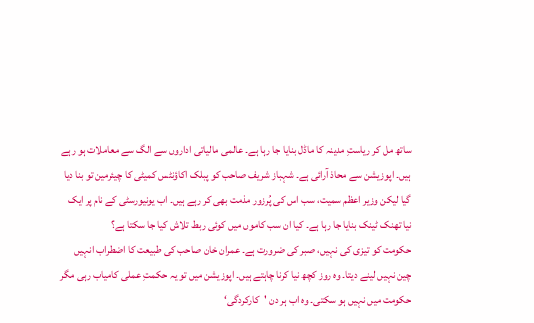ساتھ مل کر ریاستِ مدینہ کا ماڈل بنایا جا رہا ہے۔ عالمی مالیاتی اداروں سے الگ سے معاملات ہو رہے ہیں۔ اپوزیشن سے محاذ آرائی ہے۔ شہباز شریف صاحب کو پبلک اکاؤنٹس کمیٹی کا چیئرمین تو بنا دیا گیا لیکن وزیر اعظم سمیت، سب اس کی پُرزور مذمت بھی کر رہے ہیں۔ اب یونیورسٹی کے نام پر ایک نیا تھنک ٹینک بنایا جا رہا ہے۔ کیا ان سب کاموں میں کوئی ربط تلاش کیا جا سکتا ہے؟
حکومت کو تیزی کی نہیں، صبر کی ضرورت ہے۔ عمران خان صاحب کی طبیعت کا اضطراب انہیں چین نہیں لینے دیتا۔ وہ روز کچھ نیا کرنا چاہتے ہیں۔ اپوزیشن میں تو یہ حکمتِ عملی کامیاب رہی مگر حکومت میں نہیں ہو سکتی۔ وہ اب ہر دن 'کارکردگی‘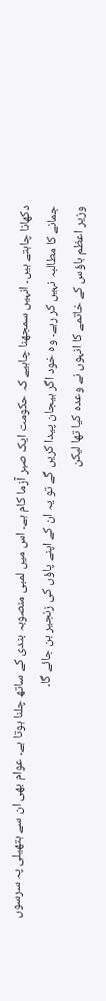دکھانا چاہتے ہیں۔ انہیں سمجھنا چاہیے کہ حکومت ایک صبر آزما کام ہے۔ اس میں لمبی منصوبہ بندی کے ساتھ چلنا ہوتا ہے۔ عوام بھی ان سے ہتھیلی پہ سرسوں جمانے کا مطالبہ نہیں کر رہے۔ وہ خود اگر ہیجان پیدا کریں گے تو یہ ان کے اپنے پاؤں کی زنجیر بن جائے گا۔
وزیر اعظم ہاؤس کے خاتمے کا انہوں نے وعدہ کیا تھا لیکن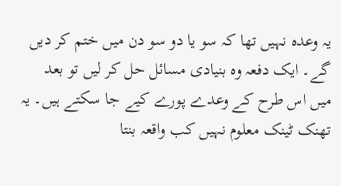یہ وعدہ نہیں تھا کہ سو یا دو سو دن میں ختم کر دیں گے۔ ایک دفعہ وہ بنیادی مسائل حل کر لیں تو بعد میں اس طرح کے وعدے پورے کیے جا سکتے ہیں۔ یہ تھنک ٹینک معلوم نہیں کب واقعہ بنتا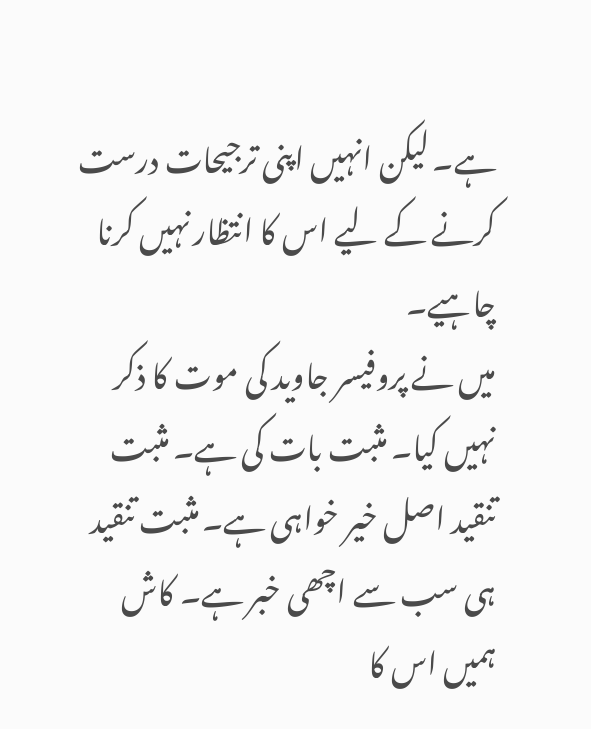ہے۔ لیکن انہیں اپنی ترجیحات درست کرنے کے لیے اس کا انتظار نہیں کرنا چاہیے۔
میں نے پروفیسر جاوید کی موت کا ذکر نہیں کیا۔ مثبت بات کی ہے۔ مثبت تنقید اصل خیر خواہی ہے۔ مثبت تنقید ہی سب سے اچھی خبر ہے۔ کاش ہمیں اس کا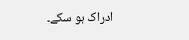ادراک ہو سکے۔